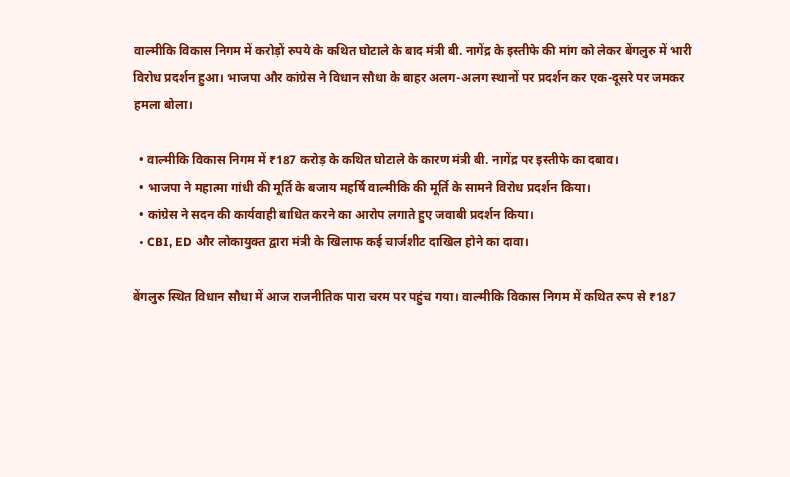वाल्मीकि विकास निगम में करोड़ों रुपये के कथित घोटाले के बाद मंत्री बी. नागेंद्र के इस्तीफे की मांग को लेकर बेंगलुरु में भारी विरोध प्रदर्शन हुआ। भाजपा और कांग्रेस ने विधान सौधा के बाहर अलग-अलग स्थानों पर प्रदर्शन कर एक-दूसरे पर जमकर हमला बोला।

  • वाल्मीकि विकास निगम में ₹187 करोड़ के कथित घोटाले के कारण मंत्री बी. नागेंद्र पर इस्तीफे का दबाव।
  • भाजपा ने महात्मा गांधी की मूर्ति के बजाय महर्षि वाल्मीकि की मूर्ति के सामने विरोध प्रदर्शन किया।
  • कांग्रेस ने सदन की कार्यवाही बाधित करने का आरोप लगाते हुए जवाबी प्रदर्शन किया।
  • CBI, ED और लोकायुक्त द्वारा मंत्री के खिलाफ कई चार्जशीट दाखिल होने का दावा।

बेंगलुरु स्थित विधान सौधा में आज राजनीतिक पारा चरम पर पहुंच गया। वाल्मीकि विकास निगम में कथित रूप से ₹187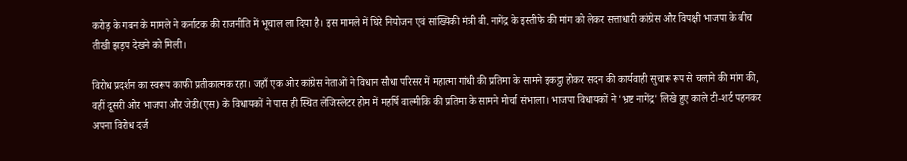करोड़ के गबन के मामले ने कर्नाटक की राजनीति में भूचाल ला दिया है। इस मामले में घिरे नियोजन एवं सांख्यिकी मंत्री बी. नागेंद्र के इस्तीफे की मांग को लेकर सत्ताधारी कांग्रेस और विपक्षी भाजपा के बीच तीखी झड़प देखने को मिली।

विरोध प्रदर्शन का स्वरूप काफी प्रतीकात्मक रहा। जहाँ एक ओर कांग्रेस नेताओं ने विधान सौधा परिसर में महात्मा गांधी की प्रतिमा के सामने इकट्ठा होकर सदन की कार्यवाही सुचारू रूप से चलाने की मांग की, वहीं दूसरी ओर भाजपा और जेडी(एस) के विधायकों ने पास ही स्थित लेजिस्लेटर होम में महर्षि वाल्मीकि की प्रतिमा के सामने मोर्चा संभाला। भाजपा विधायकों ने 'भ्रष्ट नागेंद्र' लिखे हुए काले टी-शर्ट पहनकर अपना विरोध दर्ज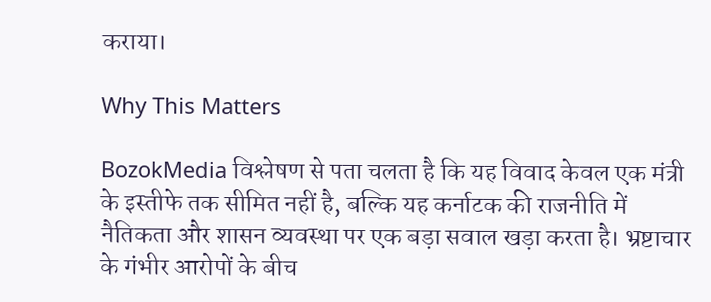कराया।

Why This Matters

BozokMedia विश्लेषण से पता चलता है कि यह विवाद केवल एक मंत्री के इस्तीफे तक सीमित नहीं है, बल्कि यह कर्नाटक की राजनीति में नैतिकता और शासन व्यवस्था पर एक बड़ा सवाल खड़ा करता है। भ्रष्टाचार के गंभीर आरोपों के बीच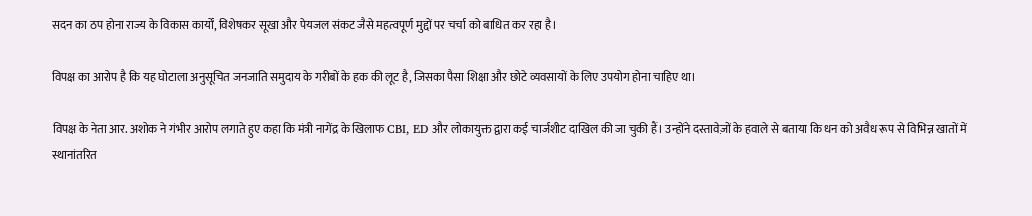सदन का ठप होना राज्य के विकास कार्यों, विशेषकर सूखा और पेयजल संकट जैसे महत्वपूर्ण मुद्दों पर चर्चा को बाधित कर रहा है।

विपक्ष का आरोप है कि यह घोटाला अनुसूचित जनजाति समुदाय के गरीबों के हक की लूट है, जिसका पैसा शिक्षा और छोटे व्यवसायों के लिए उपयोग होना चाहिए था।

विपक्ष के नेता आर. अशोक ने गंभीर आरोप लगाते हुए कहा कि मंत्री नागेंद्र के खिलाफ CBI, ED और लोकायुक्त द्वारा कई चार्जशीट दाखिल की जा चुकी हैं। उन्होंने दस्तावेज़ों के हवाले से बताया कि धन को अवैध रूप से विभिन्न खातों में स्थानांतरित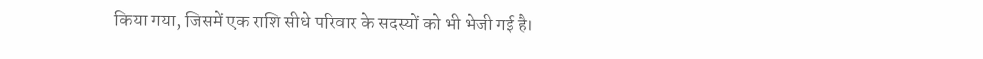किया गया, जिसमें एक राशि सीधे परिवार के सदस्यों को भी भेजी गई है।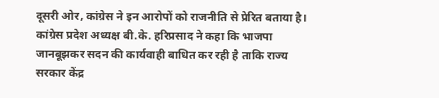दूसरी ओर, कांग्रेस ने इन आरोपों को राजनीति से प्रेरित बताया है। कांग्रेस प्रदेश अध्यक्ष बी.के. हरिप्रसाद ने कहा कि भाजपा जानबूझकर सदन की कार्यवाही बाधित कर रही है ताकि राज्य सरकार केंद्र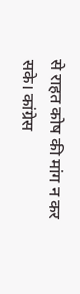से राहत कोष की मांग न कर सके। कांग्रेस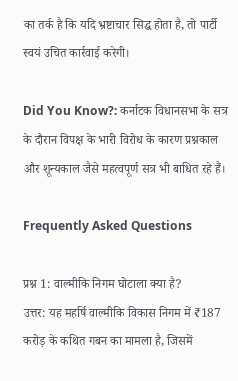का तर्क है कि यदि भ्रष्टाचार सिद्ध होता है, तो पार्टी स्वयं उचित कार्रवाई करेगी।

Did You Know?: कर्नाटक विधानसभा के सत्र के दौरान विपक्ष के भारी विरोध के कारण प्रश्नकाल और शून्यकाल जैसे महत्वपूर्ण सत्र भी बाधित रहे हैं।

Frequently Asked Questions

प्रश्न 1: वाल्मीकि निगम घोटाला क्या है?
उत्तर: यह महर्षि वाल्मीकि विकास निगम में ₹187 करोड़ के कथित गबन का मामला है, जिसमें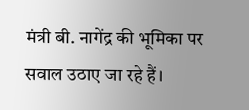मंत्री बी. नागेंद्र की भूमिका पर सवाल उठाए जा रहे हैं।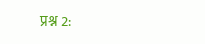प्रश्न 2: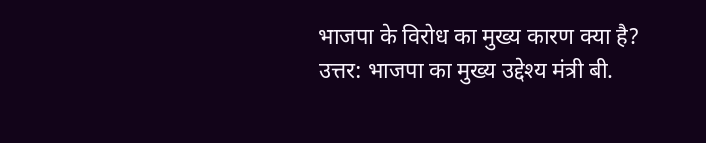भाजपा के विरोध का मुख्य कारण क्या है?
उत्तर: भाजपा का मुख्य उद्देश्य मंत्री बी.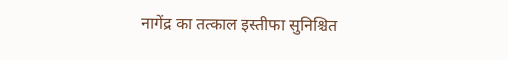नागेंद्र का तत्काल इस्तीफा सुनिश्चित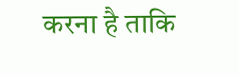करना है ताकि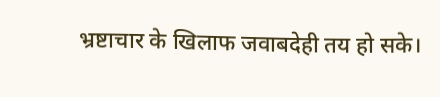भ्रष्टाचार के खिलाफ जवाबदेही तय हो सके।